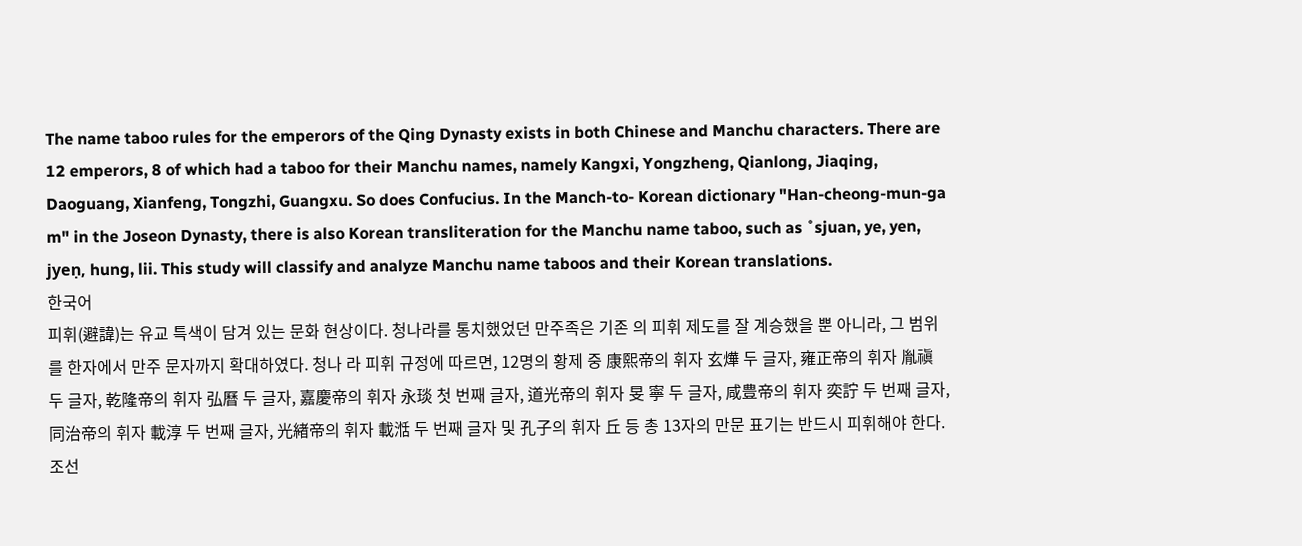The name taboo rules for the emperors of the Qing Dynasty exists in both Chinese and Manchu characters. There are 12 emperors, 8 of which had a taboo for their Manchu names, namely Kangxi, Yongzheng, Qianlong, Jiaqing, Daoguang, Xianfeng, Tongzhi, Guangxu. So does Confucius. In the Manch-to- Korean dictionary "Han-cheong-mun-ga m" in the Joseon Dynasty, there is also Korean transliteration for the Manchu name taboo, such as ˚sjuan, ye, yen, jyeṇ, hung, lii. This study will classify and analyze Manchu name taboos and their Korean translations.
한국어
피휘(避諱)는 유교 특색이 담겨 있는 문화 현상이다. 청나라를 통치했었던 만주족은 기존 의 피휘 제도를 잘 계승했을 뿐 아니라, 그 범위를 한자에서 만주 문자까지 확대하였다. 청나 라 피휘 규정에 따르면, 12명의 황제 중 康熙帝의 휘자 玄燁 두 글자, 雍正帝의 휘자 胤禛 두 글자, 乾隆帝의 휘자 弘曆 두 글자, 嘉慶帝의 휘자 永琰 첫 번째 글자, 道光帝의 휘자 旻 寧 두 글자, 咸豊帝의 휘자 奕詝 두 번째 글자, 同治帝의 휘자 載淳 두 번째 글자, 光緖帝의 휘자 載湉 두 번째 글자 및 孔子의 휘자 丘 등 총 13자의 만문 표기는 반드시 피휘해야 한다. 조선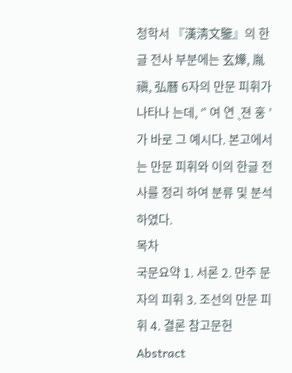청학서 『漢淸文鑒』의 한글 전사 부분에는 玄燁, 胤禛, 弘曆 6자의 만문 피휘가 나타나 는데, ‘˚ 여 연 ˎ젼 훙 ’가 바로 그 예시다. 본고에서는 만문 피휘와 이의 한글 전사를 정리 하여 분류 및 분석하였다.
목차
국문요약 1. 서론 2. 만주 문자의 피휘 3. 조선의 만문 피휘 4. 결론 참고문헌 Abstract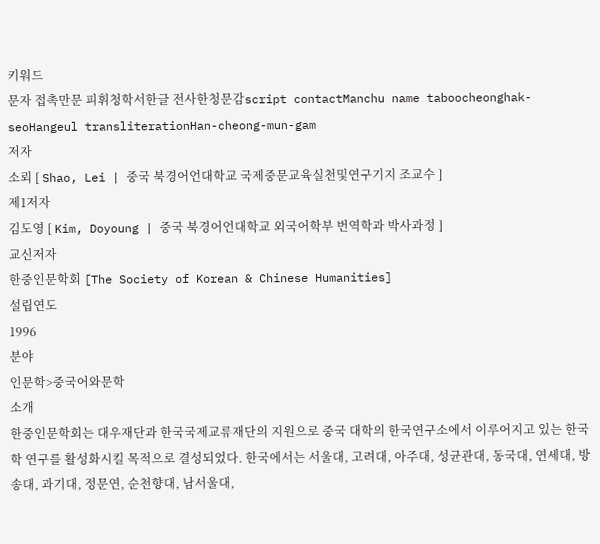키워드
문자 접촉만문 피휘청학서한글 전사한청문감script contactManchu name taboocheonghak-seoHangeul transliterationHan-cheong-mun-gam
저자
소뢰 [ Shao, Lei | 중국 북경어언대학교 국제중문교육실천및연구기지 조교수 ]
제1저자
김도영 [ Kim, Doyoung | 중국 북경어언대학교 외국어학부 번역학과 박사과정 ]
교신저자
한중인문학회 [The Society of Korean & Chinese Humanities]
설립연도
1996
분야
인문학>중국어와문학
소개
한중인문학회는 대우재단과 한국국제교류재단의 지원으로 중국 대학의 한국연구소에서 이루어지고 있는 한국학 연구를 활성화시킬 목적으로 결성되었다. 한국에서는 서울대, 고려대, 아주대, 성균관대, 동국대, 연세대, 방송대, 과기대, 정문연, 순천향대, 남서울대,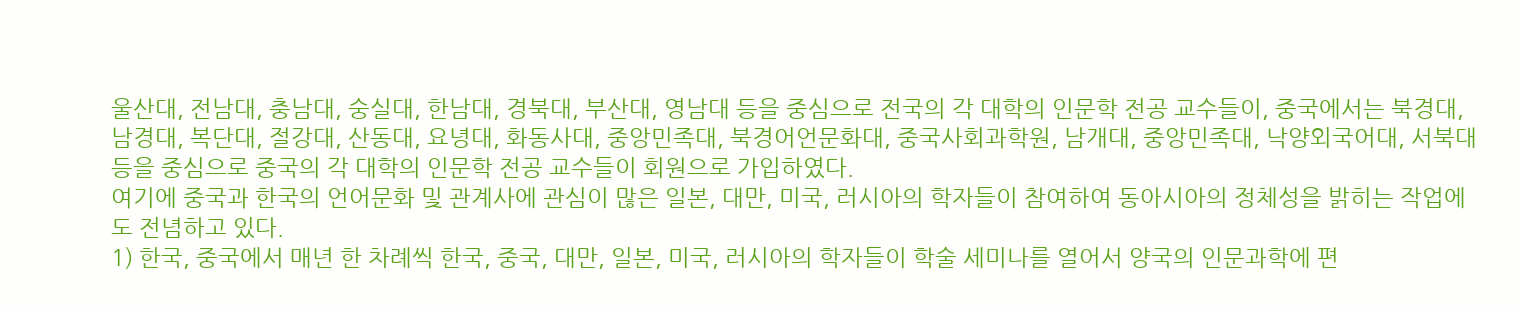울산대, 전남대, 충남대, 숭실대, 한남대, 경북대, 부산대, 영남대 등을 중심으로 전국의 각 대학의 인문학 전공 교수들이, 중국에서는 북경대, 남경대, 복단대, 절강대, 산동대, 요녕대, 화동사대, 중앙민족대, 북경어언문화대, 중국사회과학원, 남개대, 중앙민족대, 낙양외국어대, 서북대 등을 중심으로 중국의 각 대학의 인문학 전공 교수들이 회원으로 가입하였다.
여기에 중국과 한국의 언어문화 및 관계사에 관심이 많은 일본, 대만, 미국, 러시아의 학자들이 참여하여 동아시아의 정체성을 밝히는 작업에도 전념하고 있다.
1) 한국, 중국에서 매년 한 차례씩 한국, 중국, 대만, 일본, 미국, 러시아의 학자들이 학술 세미나를 열어서 양국의 인문과학에 편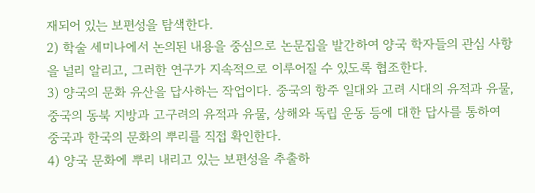재되어 있는 보편성을 탐색한다.
2) 학술 세미나에서 논의된 내용을 중심으로 논문집을 발간하여 양국 학자들의 관심 사항을 널리 알리고, 그러한 연구가 지속적으로 이루어질 수 있도록 협조한다.
3) 양국의 문화 유산을 답사하는 작업이다. 중국의 항주 일대와 고려 시대의 유적과 유물, 중국의 동북 지방과 고구려의 유적과 유물, 상해와 독립 운동 등에 대한 답사를 통하여 중국과 한국의 문화의 뿌리를 직접 확인한다.
4) 양국 문화에 뿌리 내리고 있는 보편성을 추출하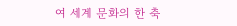여 세계 문화의 한 축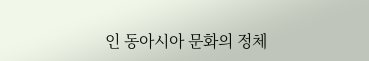인 동아시아 문화의 정체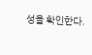성을 확인한다.